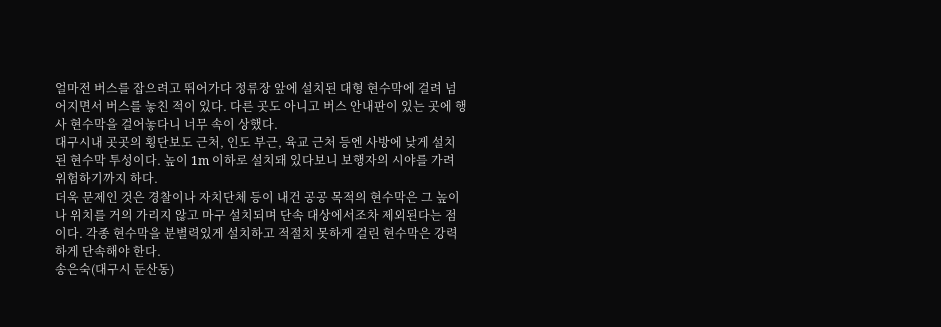얼마전 버스를 잡으려고 뛰어가다 정류장 앞에 설치된 대형 현수막에 걸려 넘어지면서 버스를 놓친 적이 있다. 다른 곳도 아니고 버스 안내판이 있는 곳에 행사 현수막을 걸어놓다니 너무 속이 상했다.
대구시내 곳곳의 횡단보도 근처, 인도 부근, 육교 근처 등엔 사방에 낮게 설치된 현수막 투성이다. 높이 1m 이하로 설치돼 있다보니 보행자의 시야를 가려 위험하기까지 하다.
더욱 문제인 것은 경찰이나 자치단체 등이 내건 공공 목적의 현수막은 그 높이나 위치를 거의 가리지 않고 마구 설치되며 단속 대상에서조차 제외된다는 점이다. 각종 현수막을 분별력있게 설치하고 적절치 못하게 걸린 현수막은 강력하게 단속해야 한다.
송은숙(대구시 둔산동)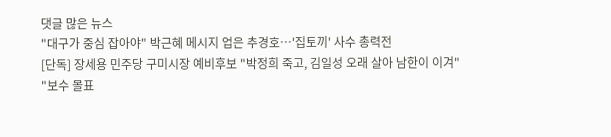댓글 많은 뉴스
"대구가 중심 잡아야" 박근혜 메시지 업은 추경호…'집토끼' 사수 총력전
[단독] 장세용 민주당 구미시장 예비후보 "박정희 죽고, 김일성 오래 살아 남한이 이겨"
"보수 몰표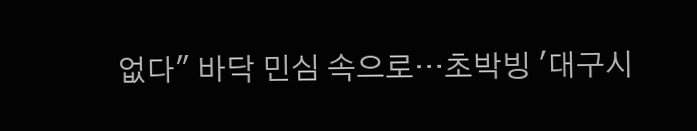없다" 바닥 민심 속으로…초박빙 '대구시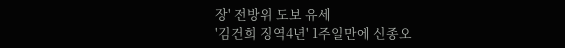장' 전방위 도보 유세
'김건희 징역4년' 1주일만에 신종오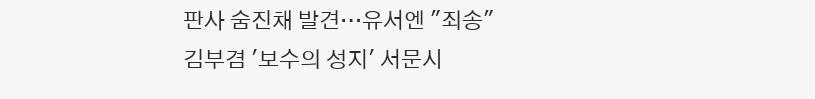판사 숨진채 발견…유서엔 "죄송"
김부겸 '보수의 성지' 서문시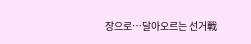장으로…달아오르는 선거戰